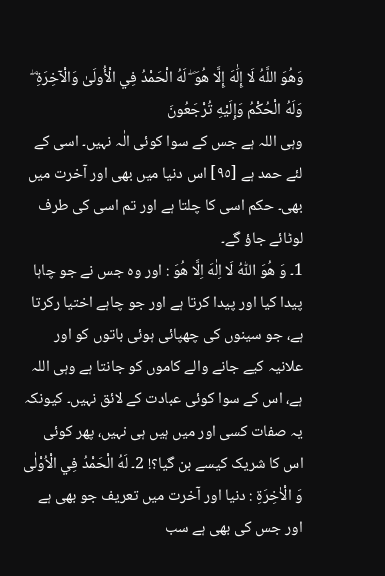وَهُوَ اللَّهُ لَا إِلَٰهَ إِلَّا هُوَ ۖ لَهُ الْحَمْدُ فِي الْأُولَىٰ وَالْآخِرَةِ ۖ وَلَهُ الْحُكْمُ وَإِلَيْهِ تُرْجَعُونَ
وہی اللہ ہے جس کے سوا کوئی الٰہ نہیں۔ اسی کے لئے حمد ہے [٩٥] اس دنیا میں بھی اور آخرت میں بھی۔ حکم اسی کا چلتا ہے اور تم اسی کی طرف لوٹائے جاؤ گے۔
1۔ وَ هُوَ اللّٰهُ لَا اِلٰهَ اِلَّا هُوَ : اور وہ جس نے جو چاہا پیدا کیا اور پیدا کرتا ہے اور جو چاہے اختیا رکرتا ہے، جو سینوں کی چھپائی ہوئی باتوں کو اور علانیہ کیے جانے والے کاموں کو جانتا ہے وہی اللہ ہے، اس کے سوا کوئی عبادت کے لائق نہیں۔ کیونکہ یہ صفات کسی اور میں ہیں ہی نہیں، پھر کوئی اس کا شریک کیسے بن گیا؟! 2۔ لَهُ الْحَمْدُ فِي الْاُوْلٰى وَ الْاٰخِرَةِ : دنیا اور آخرت میں تعریف جو بھی ہے اور جس کی بھی ہے سب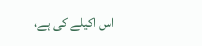اس اکیلے کی ہے،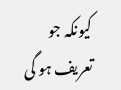کیونکہ جو تعریف ہو گی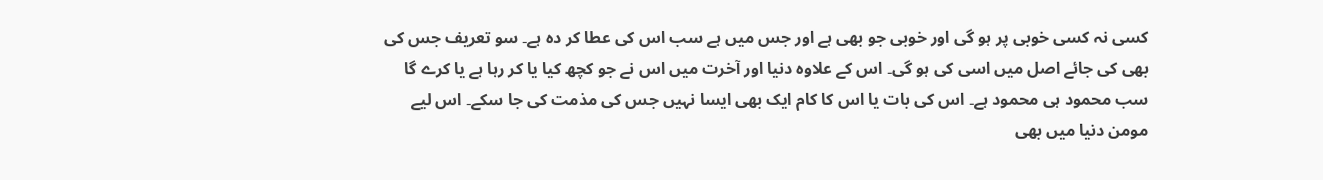کسی نہ کسی خوبی پر ہو گی اور خوبی جو بھی ہے اور جس میں ہے سب اس کی عطا کر دہ ہے۔ سو تعریف جس کی بھی کی جائے اصل میں اسی کی ہو گی۔ اس کے علاوہ دنیا اور آخرت میں اس نے جو کچھ کیا یا کر رہا ہے یا کرے گا سب محمود ہی محمود ہے۔ اس کی بات یا اس کا کام ایک بھی ایسا نہیں جس کی مذمت کی جا سکے۔ اس لیے مومن دنیا میں بھی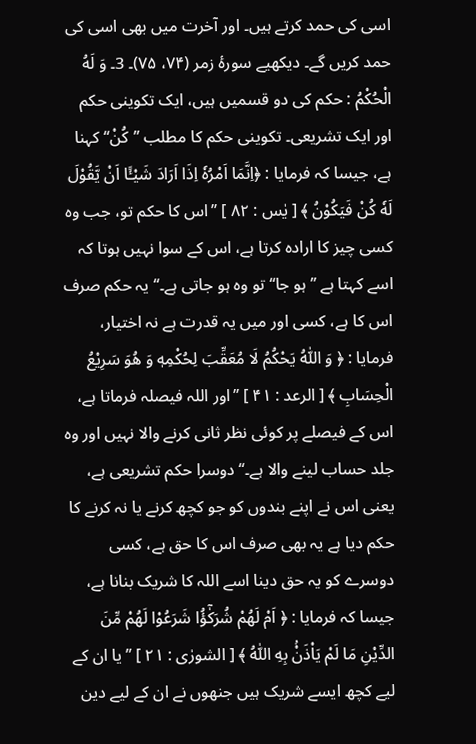اسی کی حمد کرتے ہیں۔ اور آخرت میں بھی اسی کی حمد کریں گے۔ دیکھیے سورۂ زمر (۷۴، ۷۵)۔ 3۔ وَ لَهُ الْحُكْمُ : حکم کی دو قسمیں ہیں، ایک تکوینی حکم اور ایک تشریعی۔ تکوینی حکم کا مطلب ’’كُنْ‘‘ کہنا ہے، جیسا کہ فرمایا : ﴿اِنَّمَا اَمْرُهٗ اِذَا اَرَادَ شَيْـًٔا اَنْ يَّقُوْلَ لَهٗ كُنْ فَيَكُوْنُ ﴾ [ یٰس : ۸۲ ] ’’اس کا حکم تو، جب وہ کسی چیز کا ارادہ کرتا ہے، اس کے سوا نہیں ہوتا کہ اسے کہتا ہے ’’ہو جا‘‘ تو وہ ہو جاتی ہے۔‘‘ یہ حکم صرف اس کا ہے، کسی اور میں یہ قدرت ہے نہ اختیار، فرمایا : ﴿ وَ اللّٰهُ يَحْكُمُ لَا مُعَقِّبَ لِحُكْمِهٖ وَ هُوَ سَرِيْعُ الْحِسَابِ ﴾ [ الرعد : ۴۱ ] ’’اور اللہ فیصلہ فرماتا ہے، اس کے فیصلے پر کوئی نظر ثانی کرنے والا نہیں اور وہ جلد حساب لینے والا ہے۔‘‘ دوسرا حکم تشریعی ہے، یعنی اس نے اپنے بندوں کو جو کچھ کرنے یا نہ کرنے کا حکم دیا ہے یہ بھی صرف اس کا حق ہے، کسی دوسرے کو یہ حق دینا اسے اللہ کا شریک بنانا ہے، جیسا کہ فرمایا : ﴿ اَمْ لَهُمْ شُرَكٰٓؤُا شَرَعُوْا لَهُمْ مِّنَ الدِّيْنِ مَا لَمْ يَاْذَنْۢ بِهِ اللّٰهُ ﴾ [ الشورٰی : ۲۱ ] ’’ یا ان کے لیے کچھ ایسے شریک ہیں جنھوں نے ان کے لیے دین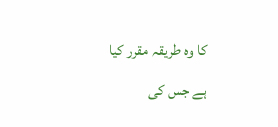کا وہ طریقہ مقرر کیا ہے جس کی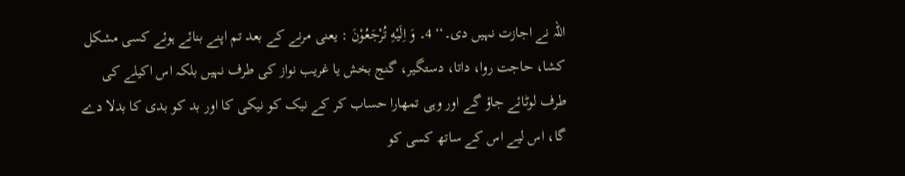اللہ نے اجازت نہیں دی۔‘‘ 4۔ وَ اِلَيْهِ تُرْجَعُوْنَ : یعنی مرنے کے بعد تم اپنے بنائے ہوئے کسی مشکل کشا، حاجت روا، داتا، دستگیر، گنج بخش یا غریب نواز کی طرف نہیں بلکہ اس اکیلے کی طرف لوٹائے جاؤ گے اور وہی تمھارا حساب کر کے نیک کو نیکی کا اور بد کو بدی کا بدلا دے گا، اس لیے اس کے ساتھ کسی کو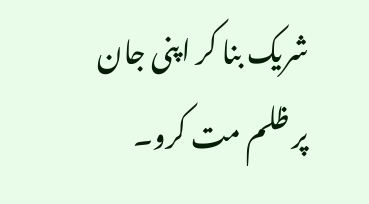شریک بنا کر اپنی جان پر ظلم مت کرو۔